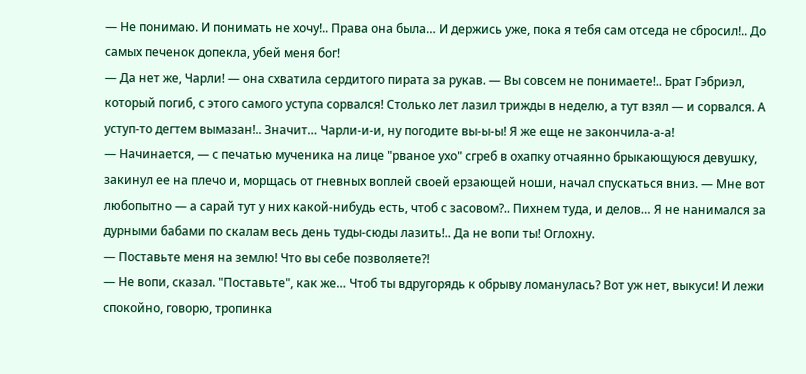— Не понимаю. И понимать не хочу!.. Права она была… И держись уже, пока я тебя сам отседа не сбросил!.. До самых печенок допекла, убей меня бог!
— Да нет же, Чарли! — она схватила сердитого пирата за рукав. — Вы совсем не понимаете!.. Брат Гэбриэл, который погиб, с этого самого уступа сорвался! Столько лет лазил трижды в неделю, а тут взял — и сорвался. А уступ-то дегтем вымазан!.. Значит… Чарли-и-и, ну погодите вы-ы-ы! Я же еще не закончила-а-а!
— Начинается, — с печатью мученика на лице "рваное ухо" сгреб в охапку отчаянно брыкающуюся девушку, закинул ее на плечо и, морщась от гневных воплей своей ерзающей ноши, начал спускаться вниз. — Мне вот любопытно — а сарай тут у них какой-нибудь есть, чтоб с засовом?.. Пихнем туда, и делов… Я не нанимался за дурными бабами по скалам весь день туды-сюды лазить!.. Да не вопи ты! Оглохну.
— Поставьте меня на землю! Что вы себе позволяете?!
— Не вопи, сказал. "Поставьте", как же… Чтоб ты вдругорядь к обрыву ломанулась? Вот уж нет, выкуси! И лежи спокойно, говорю, тропинка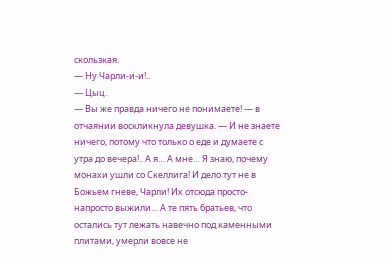скользкая.
— Ну Чарли-и-и!..
— Цыц.
— Вы же правда ничего не понимаете! — в отчаянии воскликнула девушка. — И не знаете ничего, потому что только о еде и думаете с утра до вечера!.. А я… А мне… Я знаю, почему монахи ушли со Скеллига! И дело тут не в Божьем гневе, Чарли! Их отсюда просто-напросто выжили… А те пять братьев, что остались тут лежать навечно под каменными плитами, умерли вовсе не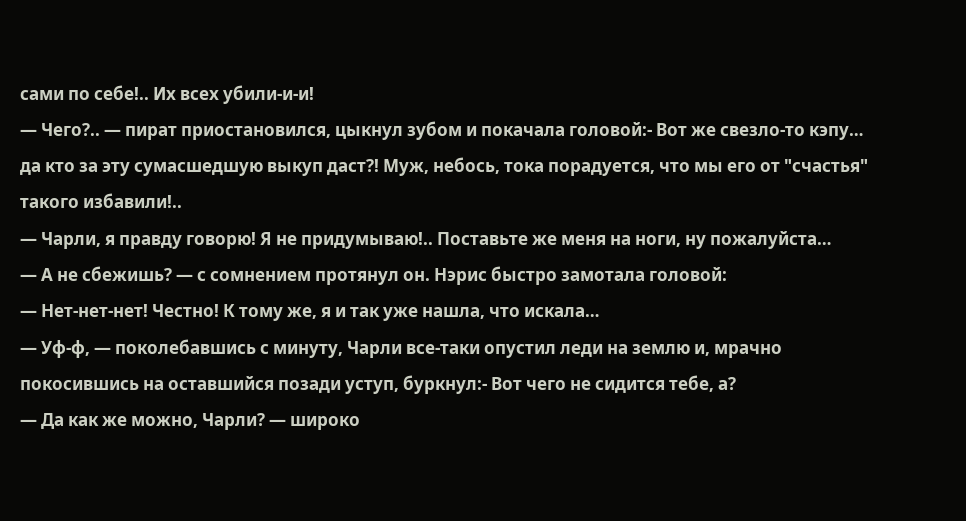сами по себе!.. Их всех убили-и-и!
— Чего?.. — пират приостановился, цыкнул зубом и покачала головой:- Вот же свезло-то кэпу… да кто за эту сумасшедшую выкуп даст?! Муж, небось, тока порадуется, что мы его от "счастья" такого избавили!..
— Чарли, я правду говорю! Я не придумываю!.. Поставьте же меня на ноги, ну пожалуйста…
— А не сбежишь? — с сомнением протянул он. Нэрис быстро замотала головой:
— Нет-нет-нет! Честно! К тому же, я и так уже нашла, что искала…
— Уф-ф, — поколебавшись с минуту, Чарли все-таки опустил леди на землю и, мрачно покосившись на оставшийся позади уступ, буркнул:- Вот чего не сидится тебе, а?
— Да как же можно, Чарли? — широко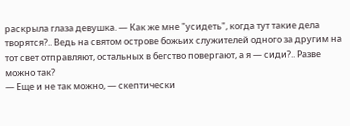раскрыла глаза девушка. — Как же мне "усидеть", когда тут такие дела творятся?.. Ведь на святом острове божьих служителей одного за другим на тот свет отправляют, остальных в бегство повергают, а я — сиди?.. Разве можно так?
— Еще и не так можно, — скептически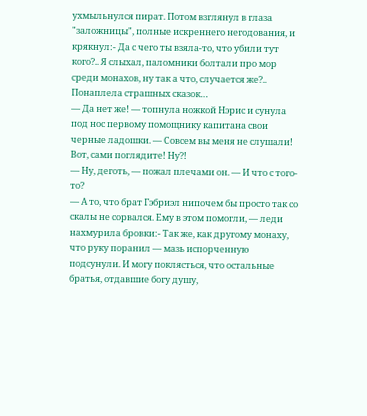ухмыльнулся пират. Потом взглянул в глаза "заложницы", полные искреннего негодования, и крякнул:- Да с чего ты взяла-то, что убили тут кого?.. Я слыхал, паломники болтали про мор среди монахов, ну так а что, случается же?.. Понаплела страшных сказок…
— Да нет же! — топнула ножкой Нэрис и сунула под нос первому помощнику капитана свои черные ладошки. — Совсем вы меня не слушали! Вот, сами поглядите! Ну?!
— Ну, деготь, — пожал плечами он. — И что с того-то?
— А то, что брат Гэбриэл нипочем бы просто так со скалы не сорвался. Ему в этом помогли, — леди нахмурила бровки:- Так же, как другому монаху, что руку поранил — мазь испорченную подсунули. И могу поклясться, что остальные братья, отдавшие богу душу,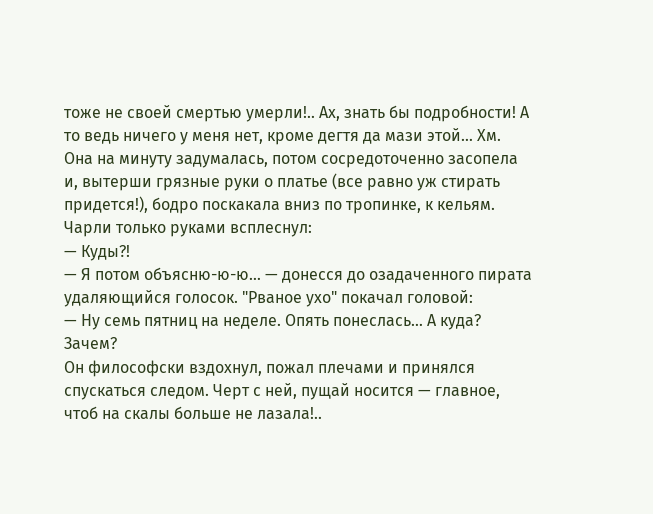тоже не своей смертью умерли!.. Ах, знать бы подробности! А то ведь ничего у меня нет, кроме дегтя да мази этой… Хм.
Она на минуту задумалась, потом сосредоточенно засопела и, вытерши грязные руки о платье (все равно уж стирать придется!), бодро поскакала вниз по тропинке, к кельям. Чарли только руками всплеснул:
— Куды?!
— Я потом объясню-ю-ю… — донесся до озадаченного пирата удаляющийся голосок. "Рваное ухо" покачал головой:
— Ну семь пятниц на неделе. Опять понеслась… А куда? Зачем?
Он философски вздохнул, пожал плечами и принялся спускаться следом. Черт с ней, пущай носится — главное, чтоб на скалы больше не лазала!..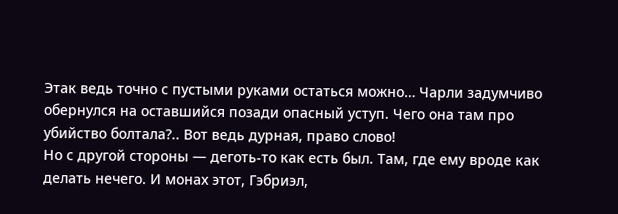Этак ведь точно с пустыми руками остаться можно… Чарли задумчиво обернулся на оставшийся позади опасный уступ. Чего она там про убийство болтала?.. Вот ведь дурная, право слово!
Но с другой стороны — деготь-то как есть был. Там, где ему вроде как делать нечего. И монах этот, Гэбриэл,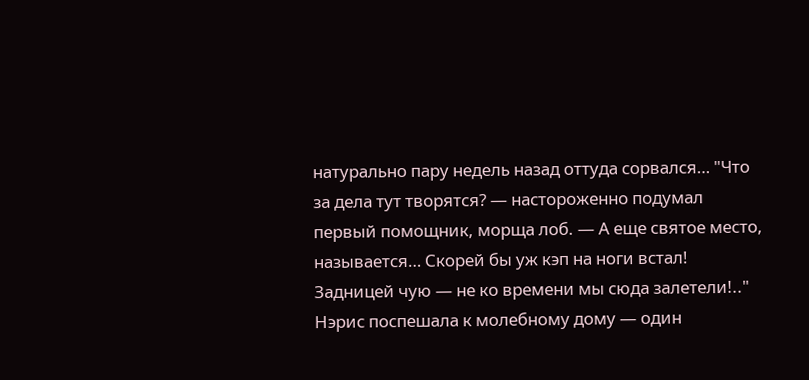натурально пару недель назад оттуда сорвался… "Что за дела тут творятся? — настороженно подумал первый помощник, морща лоб. — А еще святое место, называется… Скорей бы уж кэп на ноги встал! Задницей чую — не ко времени мы сюда залетели!.."
Нэрис поспешала к молебному дому — один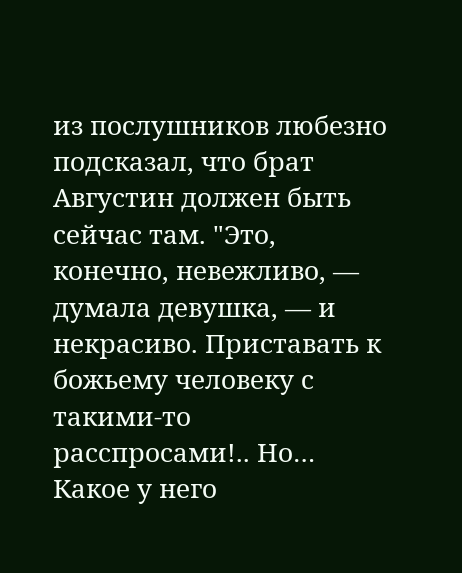из послушников любезно подсказал, что брат Августин должен быть сейчас там. "Это, конечно, невежливо, — думала девушка, — и некрасиво. Приставать к божьему человеку с такими-то расспросами!.. Но… Какое у него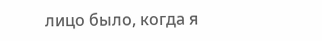лицо было, когда я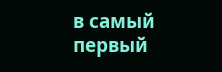в самый первый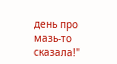день про мазь-то сказала!"